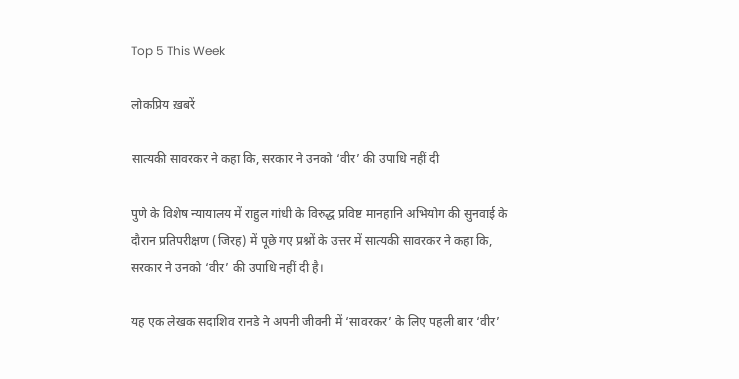Top 5 This Week

लोकप्रिय ख़बरें

सात्यकी सावरकर ने कहा कि, सरकार ने उनको ‘वीर’ की उपाधि नहीं दी

पुणे के विशेष न्यायालय में राहुल गांधी के विरुद्ध प्रविष्ट मानहानि अभियोग की सुनवाई के दौरान प्रतिपरीक्षण (जिरह) में पूछे गए प्रश्नों के उत्तर में सात्यकी सावरकर ने कहा कि, सरकार ने उनको ‘वीर’ की उपाधि नहीं दी है।

यह एक लेखक सदाशिव रानडे ने अपनी जीवनी में ‘सावरकर’ के लिए पहली बार ‘वीर’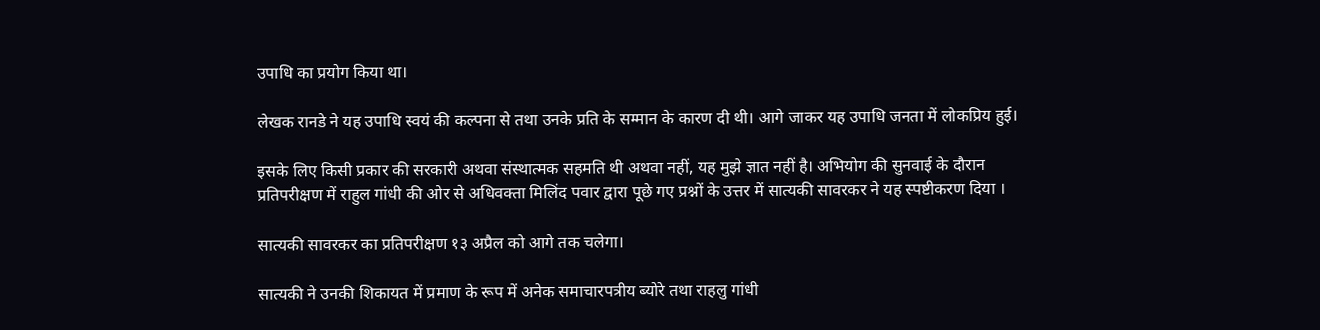उपाधि का प्रयोग किया था।

लेखक रानडे ने यह उपाधि स्वयं की कल्पना से तथा उनके प्रति के सम्मान के कारण दी थी। आगे जाकर यह उपाधि जनता में लोकप्रिय हुई।

इसके लिए किसी प्रकार की सरकारी अथवा संस्थात्मक सहमति थी अथवा नहीं, यह मुझे ज्ञात नहीं है। अभियोग की सुनवाई के दौरान प्रतिपरीक्षण में राहुल गांधी की ओर से अधिवक्ता मिलिंद पवार द्वारा पूछे गए प्रश्नों के उत्तर में सात्यकी सावरकर ने यह स्पष्टीकरण दिया ।

सात्यकी सावरकर का प्रतिपरीक्षण १३ अप्रैल को आगे तक चलेगा।

सात्यकी ने उनकी शिकायत में प्रमाण के रूप में अनेक समाचारपत्रीय ब्योरे तथा राहलु गांधी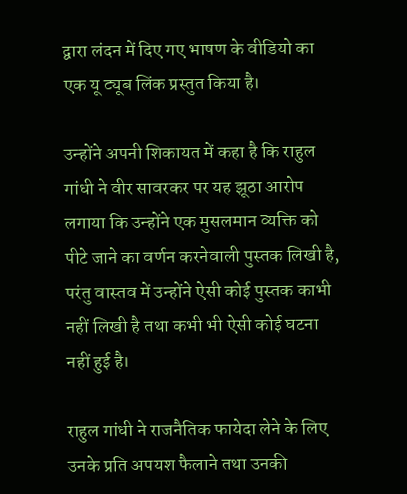द्वारा लंदन में दिए गए भाषण के वीडियो का एक यू ट्यूब लिंक प्रस्तुत किया है।

उन्होंने अपनी शिकायत में कहा है कि राहुल गांधी ने वीर सावरकर पर यह झूठा आरोप लगाया कि उन्होंने एक मुसलमान व्यक्ति को पीटे जाने का वर्णन करनेवाली पुस्तक लिखी है, परंतु वास्तव में उन्होंने ऐसी कोई पुस्तक काभी नहीं लिखी है तथा कभी भी ऐसी कोई घटना नहीं हुई है।

राहुल गांधी ने राजनैतिक फायेदा लेने के लिए उनके प्रति अपयश फैलाने तथा उनकी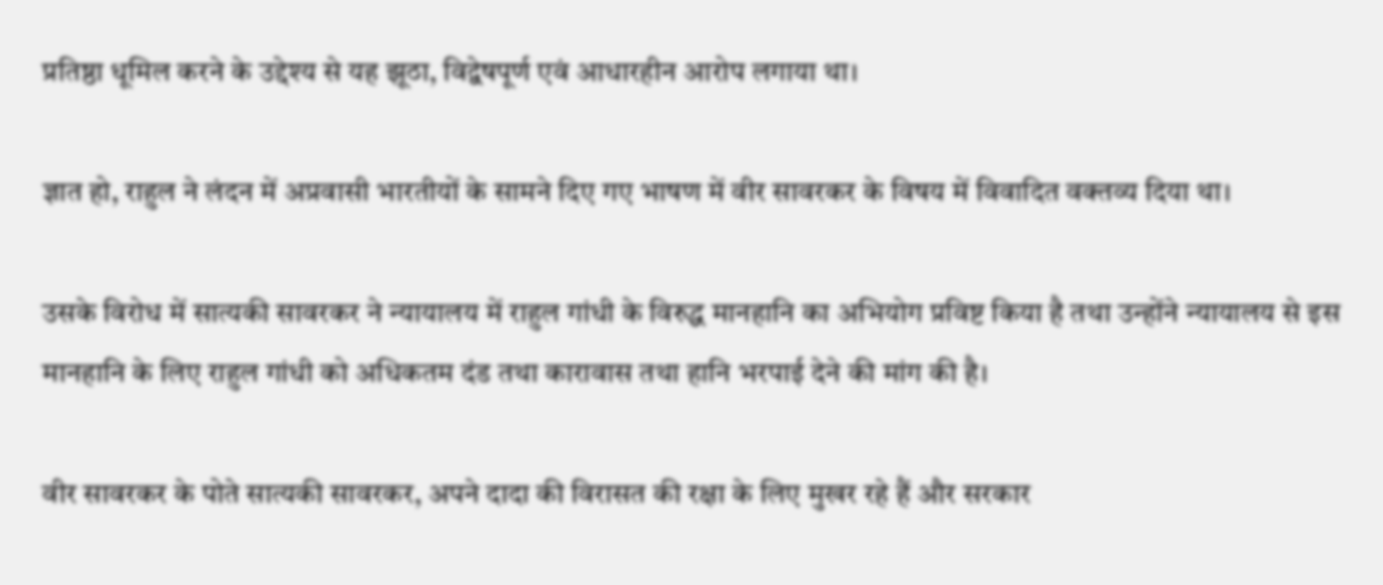प्रतिष्ठा धूमिल करने के उद्देश्य से यह झूठा, विद्वेषपूर्ण एवं आधारहीन आरोप लगाया था।

ज्ञात हो, राहुल ने लंदन में अप्रवासी भारतीयों के सामने दिए गए भाषण में वीर सावरकर के विषय में विवादित वक्तव्य दिया था।

उसके विरोध में सात्यकी सावरकर ने न्यायालय में राहुल गांधी के विरुद्ध मानहानि का अभियोग प्रविष्ट किया है तथा उन्होंने न्यायालय से इस मानहानि के लिए राहुल गांधी को अधिकतम दंड तथा कारावास तथा हानि भरपाई देने की मांग की है।

वीर सावरकर के पोते सात्यकी सावरकर, अपने दादा की विरासत की रक्षा के लिए मुखर रहे हैं और सरकार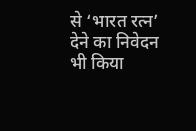से ‘भारत रत्न’ देने का निवेदन भी किया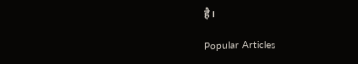है।

Popular Articles